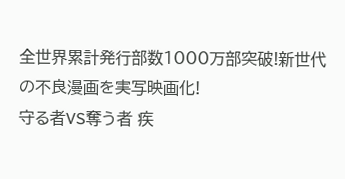全世界累計発行部数1000万部突破!新世代の不良漫画を実写映画化!
守る者VS奪う者 疾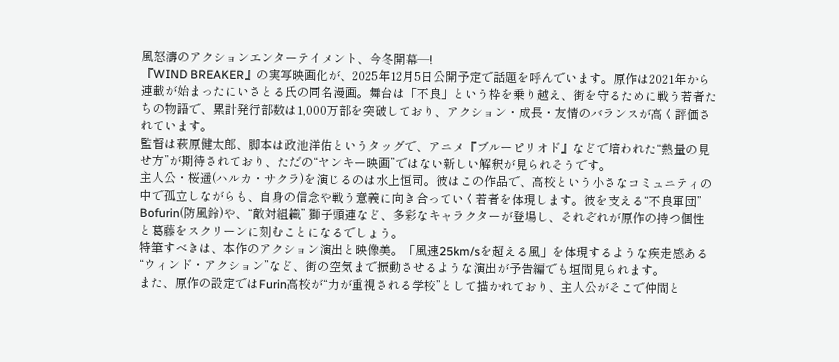風怒濤のアクションエンターテイメント、今冬開幕―!
『WIND BREAKER』の実写映画化が、2025年12月5日公開予定で話題を呼んでいます。原作は2021年から連載が始まったにいさとる氏の同名漫画。舞台は「不良」という枠を乗り越え、街を守るために戦う若者たちの物語で、累計発行部数は1,000万部を突破しており、アクション・成長・友情のバランスが高く評価されています。
監督は萩原健太郎、脚本は政池洋佑というタッグで、アニメ『ブルーピリオド』などで培われた“熱量の見せ方”が期待されており、ただの“ヤンキー映画”ではない新しい解釈が見られそうです。
主人公・桜遥(ハルカ・サクラ)を演じるのは水上恒司。彼はこの作品で、高校という小さなコミュニティの中で孤立しながらも、自身の信念や戦う意義に向き合っていく若者を体現します。彼を支える“不良軍団” Bofurin(防風鈴)や、“敵対組織” 獅子頭連など、多彩なキャラクターが登場し、それぞれが原作の持つ個性と葛藤をスクリーンに刻むことになるでしょう。
特筆すべきは、本作のアクション演出と映像美。「風速25km/sを超える風」を体現するような疾走感ある“ウィンド・アクション”など、街の空気まで振動させるような演出が予告編でも垣間見られます。
また、原作の設定ではFurin高校が“力が重視される学校”として描かれており、主人公がそこで仲間と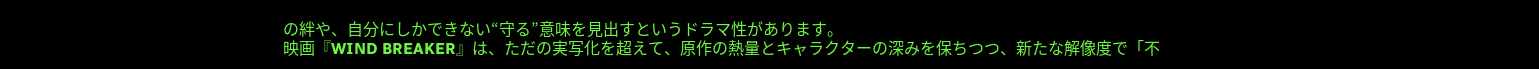の絆や、自分にしかできない“守る”意味を見出すというドラマ性があります。
映画『WIND BREAKER』は、ただの実写化を超えて、原作の熱量とキャラクターの深みを保ちつつ、新たな解像度で「不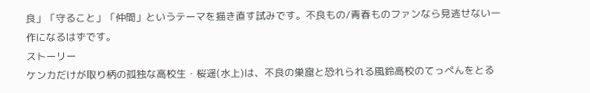良」「守ること」「仲間」というテーマを描き直す試みです。不良もの/青春ものファンなら見逃せない一作になるはずです。
ストーリー
ケンカだけが取り柄の孤独な高校生・桜遥(水上)は、不良の巣窟と恐れられる風鈴高校のてっぺんをとる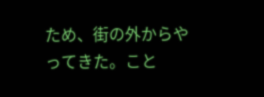ため、街の外からやってきた。こと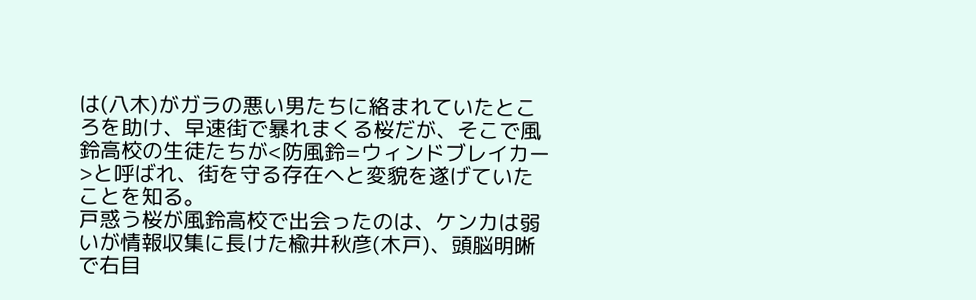は(八木)がガラの悪い男たちに絡まれていたところを助け、早速街で暴れまくる桜だが、そこで風鈴高校の生徒たちが<防風鈴=ウィンドブレイカー>と呼ばれ、街を守る存在へと変貌を遂げていたことを知る。
戸惑う桜が風鈴高校で出会ったのは、ケンカは弱いが情報収集に長けた楡井秋彦(木戸)、頭脳明晰で右目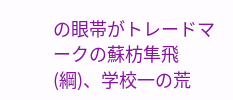の眼帯がトレードマークの蘇枋隼飛(綱)、学校一の荒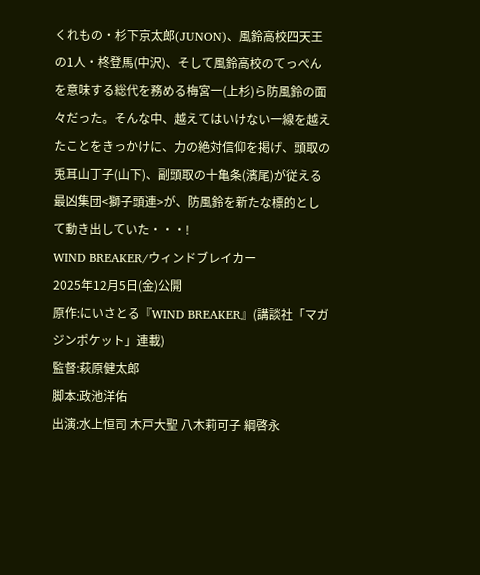くれもの・杉下京太郎(JUNON)、風鈴高校四天王の1人・柊登馬(中沢)、そして風鈴高校のてっぺんを意味する総代を務める梅宮一(上杉)ら防風鈴の面々だった。そんな中、越えてはいけない一線を越えたことをきっかけに、力の絶対信仰を掲げ、頭取の兎耳山丁子(山下)、副頭取の十亀条(濱尾)が従える最凶集団<獅子頭連>が、防風鈴を新たな標的として動き出していた・・・!
WIND BREAKER/ウィンドブレイカー
2025年12月5日(金)公開
原作:にいさとる『WIND BREAKER』(講談社「マガジンポケット」連載)
監督:萩原健太郎
脚本:政池洋佑
出演:水上恒司 木戸大聖 八木莉可子 綱啓永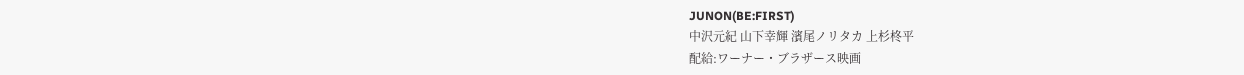JUNON(BE:FIRST)
中沢元紀 山下幸輝 濱尾ノリタカ 上杉柊平
配給:ワーナー・ブラザース映画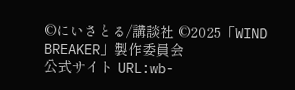©にいさとる/講談社 ©2025「WIND BREAKER」製作委員会
公式サイト URL:wb-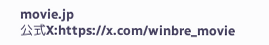movie.jp
公式X:https://x.com/winbre_movie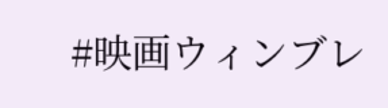#映画ウィンブレ